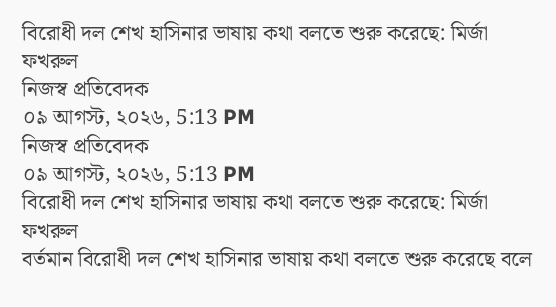বিরোধী দল শেখ হাসিনার ভাষায় কথা বলতে শুরু করেছে: মির্জা ফখরুল
নিজস্ব প্রতিবেদক
০৯ আগস্ট, ২০২৬, 5:13 PM
নিজস্ব প্রতিবেদক
০৯ আগস্ট, ২০২৬, 5:13 PM
বিরোধী দল শেখ হাসিনার ভাষায় কথা বলতে শুরু করেছে: মির্জা ফখরুল
বর্তমান বিরোধী দল শেখ হাসিনার ভাষায় কথা বলতে শুরু করেছে বলে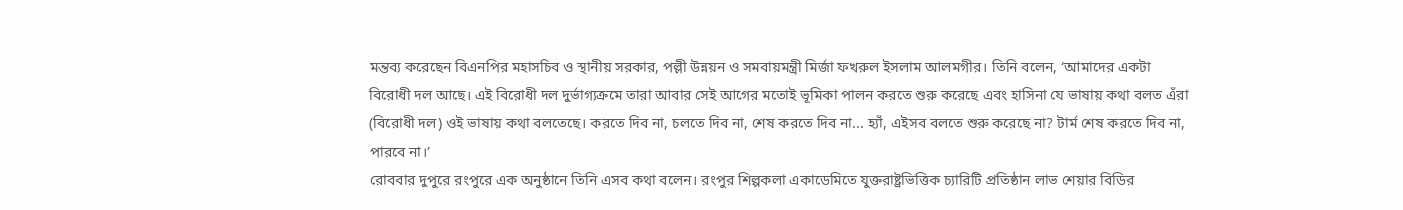মন্তব্য করেছেন বিএনপির মহাসচিব ও স্থানীয় সরকার, পল্লী উন্নয়ন ও সমবায়মন্ত্রী মির্জা ফখরুল ইসলাম আলমগীর। তিনি বলেন, ‘আমাদের একটা বিরোধী দল আছে। এই বিরোধী দল দুর্ভাগ্যক্রমে তারা আবার সেই আগের মতোই ভূমিকা পালন করতে শুরু করেছে এবং হাসিনা যে ভাষায় কথা বলত এঁরা (বিরোধী দল) ওই ভাষায় কথা বলতেছে। করতে দিব না, চলতে দিব না, শেষ করতে দিব না... হ্যাঁ, এইসব বলতে শুরু করেছে না? টার্ম শেষ করতে দিব না, পারবে না।’
রোববার দুপুরে রংপুরে এক অনুষ্ঠানে তিনি এসব কথা বলেন। রংপুর শিল্পকলা একাডেমিতে যুক্তরাষ্ট্রভিত্তিক চ্যারিটি প্রতিষ্ঠান লাভ শেয়ার বিডির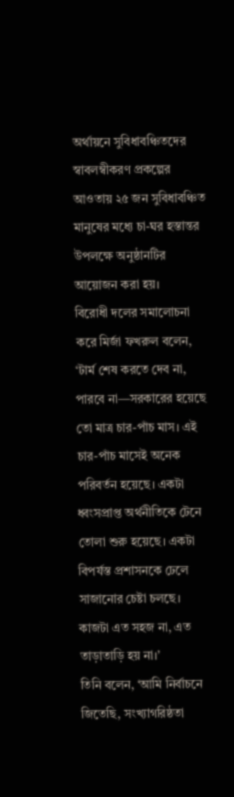অর্থায়নে সুবিধাবঞ্চিতদের স্বাবলম্বীকরণ প্রকল্পের আওতায় ২৫ জন সুবিধাবঞ্চিত মানুষের মধ্যে চা-ঘর হস্তান্তর উপলক্ষে অনুষ্ঠানটির আয়োজন করা হয়।
বিরোধী দলের সমালোচনা করে মির্জা ফখরুল বলেন, ‘টার্ম শেষ করতে দেব না, পারবে না—সরকারের হয়েছে তো মাত্র চার-পাঁচ মাস। এই চার-পাঁচ মাসেই অনেক পরিবর্তন হয়েছে। একটা ধ্বংসপ্রাপ্ত অর্থনীতিকে টেনে তোলা শুরু হয়েছে। একটা বিপর্যস্ত প্রশাসনকে ঢেলে সাজানোর চেষ্টা চলছে। কাজটা এত সহজ না, এত তাড়াতাড়ি হয় না।’
তিনি বলেন, ‘আমি নির্বাচনে জিতেছি, সংখ্যাগরিষ্ঠতা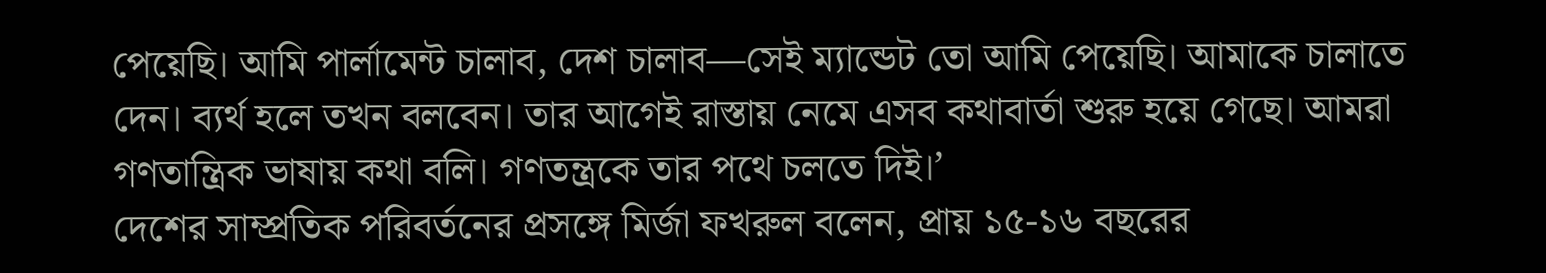পেয়েছি। আমি পার্লামেন্ট চালাব, দেশ চালাব—সেই ম্যান্ডেট তো আমি পেয়েছি। আমাকে চালাতে দেন। ব্যর্থ হলে তখন বলবেন। তার আগেই রাস্তায় নেমে এসব কথাবার্তা শুরু হয়ে গেছে। আমরা গণতান্ত্রিক ভাষায় কথা বলি। গণতন্ত্রকে তার পথে চলতে দিই।’
দেশের সাম্প্রতিক পরিবর্তনের প্রসঙ্গে মির্জা ফখরুল বলেন, প্রায় ১৫-১৬ বছরের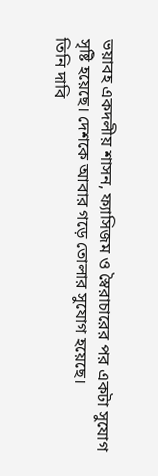ভয়াবহ একদলীয় শাসন, ফ্যাসিজম ও স্বৈরাচারের পর একটা সুযোগ সৃষ্টি হয়েছে। দেশকে আবার গড়ে তোলার সুযোগ হয়েছে।
তিনি দাবি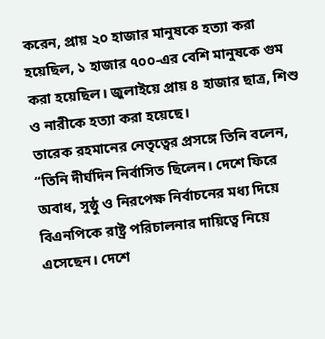করেন, প্রায় ২০ হাজার মানুষকে হত্যা করা হয়েছিল, ১ হাজার ৭০০-এর বেশি মানুষকে গুম করা হয়েছিল। জুলাইয়ে প্রায় ৪ হাজার ছাত্র, শিশু ও নারীকে হত্যা করা হয়েছে।
তারেক রহমানের নেতৃত্বের প্রসঙ্গে তিনি বলেন, “তিনি দীর্ঘদিন নির্বাসিত ছিলেন। দেশে ফিরে অবাধ, সুষ্ঠু ও নিরপেক্ষ নির্বাচনের মধ্য দিয়ে বিএনপিকে রাষ্ট্র পরিচালনার দায়িত্বে নিয়ে এসেছেন। দেশে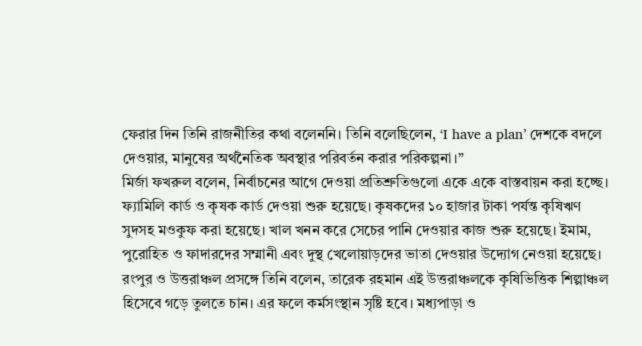ফেরার দিন তিনি রাজনীতির কথা বলেননি। তিনি বলেছিলেন, ‘I have a plan’ দেশকে বদলে দেওয়ার, মানুষের অর্থনৈতিক অবস্থার পরিবর্তন করার পরিকল্পনা।”
মির্জা ফখরুল বলেন, নির্বাচনের আগে দেওয়া প্রতিশ্রুতিগুলো একে একে বাস্তবায়ন করা হচ্ছে। ফ্যামিলি কার্ড ও কৃষক কার্ড দেওয়া শুরু হয়েছে। কৃষকদের ১০ হাজার টাকা পর্যন্ত কৃষিঋণ সুদসহ মওকুফ করা হয়েছে। খাল খনন করে সেচের পানি দেওয়ার কাজ শুরু হয়েছে। ইমাম, পুরোহিত ও ফাদারদের সম্মানী এবং দুস্থ খেলোয়াড়দের ভাতা দেওয়ার উদ্যোগ নেওয়া হয়েছে।
রংপুর ও উত্তরাঞ্চল প্রসঙ্গে তিনি বলেন, তারেক রহমান এই উত্তরাঞ্চলকে কৃষিভিত্তিক শিল্পাঞ্চল হিসেবে গড়ে তুলতে চান। এর ফলে কর্মসংস্থান সৃষ্টি হবে। মধ্যপাড়া ও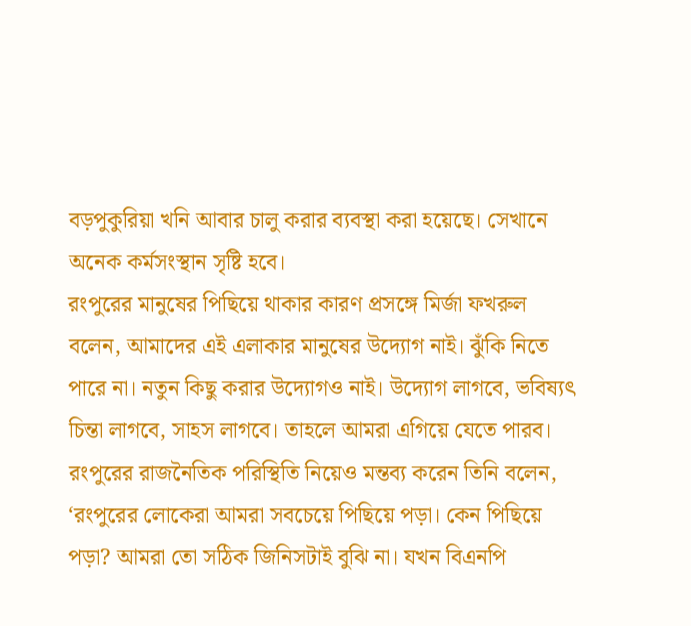বড়পুকুরিয়া খনি আবার চালু করার ব্যবস্থা করা হয়েছে। সেখানে অনেক কর্মসংস্থান সৃষ্টি হবে।
রংপুরের মানুষের পিছিয়ে থাকার কারণ প্রসঙ্গে মির্জা ফখরুল বলেন, আমাদের এই এলাকার মানুষের উদ্যোগ নাই। ঝুঁকি নিতে পারে না। নতুন কিছু করার উদ্যোগও নাই। উদ্যোগ লাগবে, ভবিষ্যৎ চিন্তা লাগবে, সাহস লাগবে। তাহলে আমরা এগিয়ে যেতে পারব।
রংপুরের রাজনৈতিক পরিস্থিতি নিয়েও মন্তব্য করেন তিনি বলেন, ‘রংপুরের লোকেরা আমরা সবচেয়ে পিছিয়ে পড়া। কেন পিছিয়ে পড়া? আমরা তো সঠিক জিনিসটাই বুঝি না। যখন বিএনপি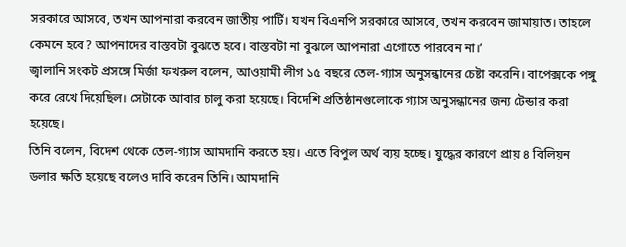সরকারে আসবে, তখন আপনারা করবেন জাতীয় পার্টি। যখন বিএনপি সরকারে আসবে, তখন করবেন জামায়াত। তাহলে কেমনে হবে? আপনাদের বাস্তবটা বুঝতে হবে। বাস্তবটা না বুঝলে আপনারা এগোতে পারবেন না।’
জ্বালানি সংকট প্রসঙ্গে মির্জা ফখরুল বলেন, আওয়ামী লীগ ১৫ বছরে তেল-গ্যাস অনুসন্ধানের চেষ্টা করেনি। বাপেক্সকে পঙ্গু করে রেখে দিয়েছিল। সেটাকে আবার চালু করা হয়েছে। বিদেশি প্রতিষ্ঠানগুলোকে গ্যাস অনুসন্ধানের জন্য টেন্ডার করা হয়েছে।
তিনি বলেন, বিদেশ থেকে তেল-গ্যাস আমদানি করতে হয়। এতে বিপুল অর্থ ব্যয় হচ্ছে। যুদ্ধের কারণে প্রায় ৪ বিলিয়ন ডলার ক্ষতি হয়েছে বলেও দাবি করেন তিনি। আমদানি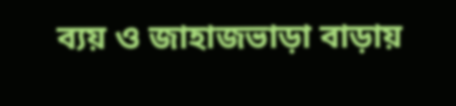ব্যয় ও জাহাজভাড়া বাড়ায়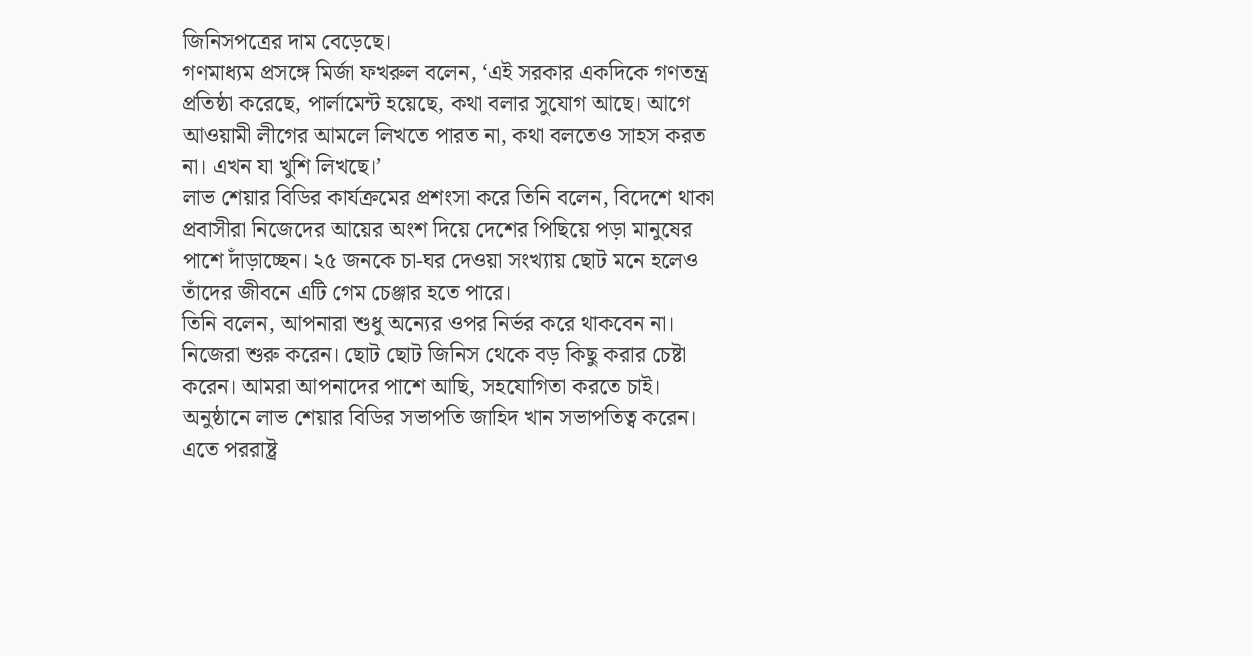জিনিসপত্রের দাম বেড়েছে।
গণমাধ্যম প্রসঙ্গে মির্জা ফখরুল বলেন, ‘এই সরকার একদিকে গণতন্ত্র প্রতিষ্ঠা করেছে, পার্লামেন্ট হয়েছে, কথা বলার সুযোগ আছে। আগে আওয়ামী লীগের আমলে লিখতে পারত না, কথা বলতেও সাহস করত না। এখন যা খুশি লিখছে।’
লাভ শেয়ার বিডির কার্যক্রমের প্রশংসা করে তিনি বলেন, বিদেশে থাকা প্রবাসীরা নিজেদের আয়ের অংশ দিয়ে দেশের পিছিয়ে পড়া মানুষের পাশে দাঁড়াচ্ছেন। ২৫ জনকে চা-ঘর দেওয়া সংখ্যায় ছোট মনে হলেও তাঁদের জীবনে এটি গেম চেঞ্জার হতে পারে।
তিনি বলেন, আপনারা শুধু অন্যের ওপর নির্ভর করে থাকবেন না। নিজেরা শুরু করেন। ছোট ছোট জিনিস থেকে বড় কিছু করার চেষ্টা করেন। আমরা আপনাদের পাশে আছি, সহযোগিতা করতে চাই।
অনুষ্ঠানে লাভ শেয়ার বিডির সভাপতি জাহিদ খান সভাপতিত্ব করেন। এতে পররাষ্ট্র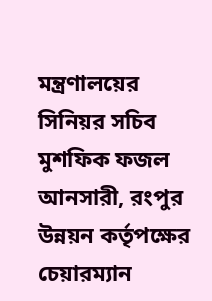মন্ত্রণালয়ের সিনিয়র সচিব মুশফিক ফজল আনসারী, রংপুর উন্নয়ন কর্তৃপক্ষের চেয়ারম্যান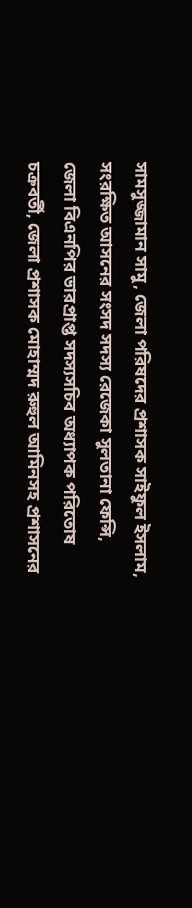সামসুজ্জামান সামু, জেলা পরিষদের প্রশাসক সাইফুল ইসলাম, সংরক্ষিত আসনের সংসদ সদস্য রেজেকা সুলতানা ফেন্সি, জেলা বিএনপির ভারপ্রাপ্ত সদস্যসচিব অধ্যাপক পরিতোষ চক্রবর্তী, জেলা প্রশাসক মোহাম্মদ রুহুল আমিনসহ প্রশাসনের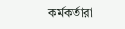কর্মকর্তারা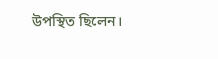উপস্থিত ছিলেন।